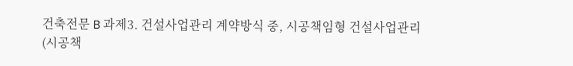건축전문 B 과제3. 건설사업관리 계약방식 중, 시공책임형 건설사업관리(시공책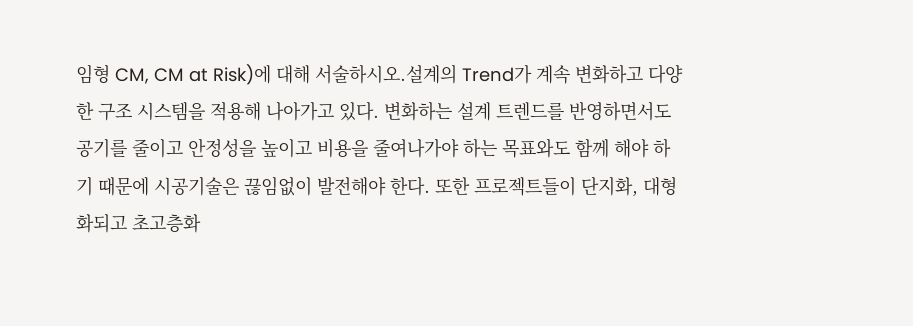임형 CM, CM at Risk)에 대해 서술하시오.설계의 Trend가 계속 변화하고 다양한 구조 시스템을 적용해 나아가고 있다. 변화하는 설계 트렌드를 반영하면서도 공기를 줄이고 안정성을 높이고 비용을 줄여나가야 하는 목표와도 함께 해야 하기 때문에 시공기술은 끊임없이 발전해야 한다. 또한 프로젝트들이 단지화, 대형화되고 초고층화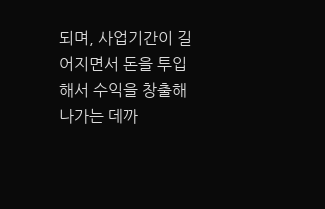되며, 사업기간이 길어지면서 돈을 투입해서 수익을 창출해 나가는 데까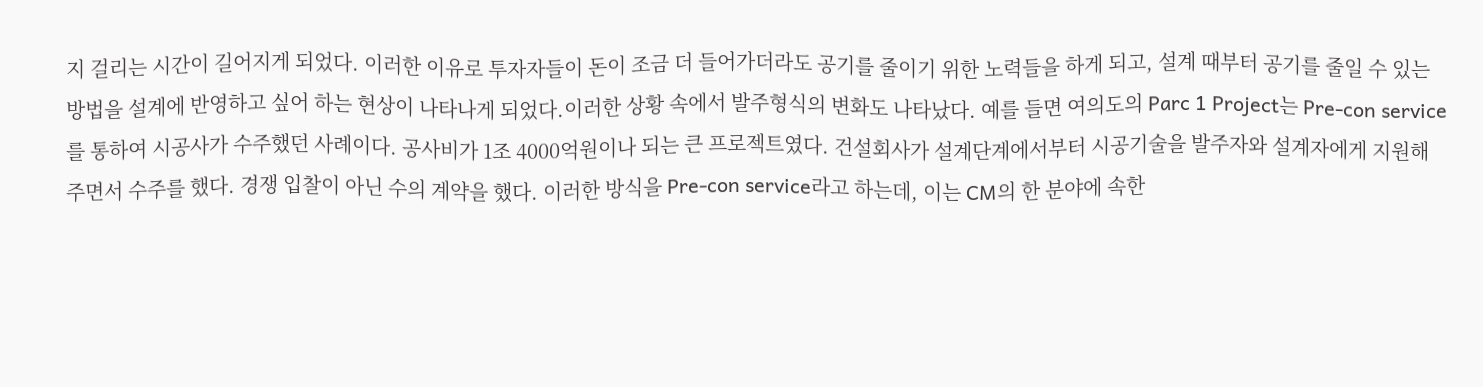지 걸리는 시간이 길어지게 되었다. 이러한 이유로 투자자들이 돈이 조금 더 들어가더라도 공기를 줄이기 위한 노력들을 하게 되고, 설계 때부터 공기를 줄일 수 있는 방법을 설계에 반영하고 싶어 하는 현상이 나타나게 되었다.이러한 상황 속에서 발주형식의 변화도 나타났다. 예를 들면 여의도의 Parc 1 Project는 Pre-con service를 통하여 시공사가 수주했던 사례이다. 공사비가 1조 4000억원이나 되는 큰 프로젝트였다. 건설회사가 설계단계에서부터 시공기술을 발주자와 설계자에게 지원해주면서 수주를 했다. 경쟁 입찰이 아닌 수의 계약을 했다. 이러한 방식을 Pre-con service라고 하는데, 이는 CM의 한 분야에 속한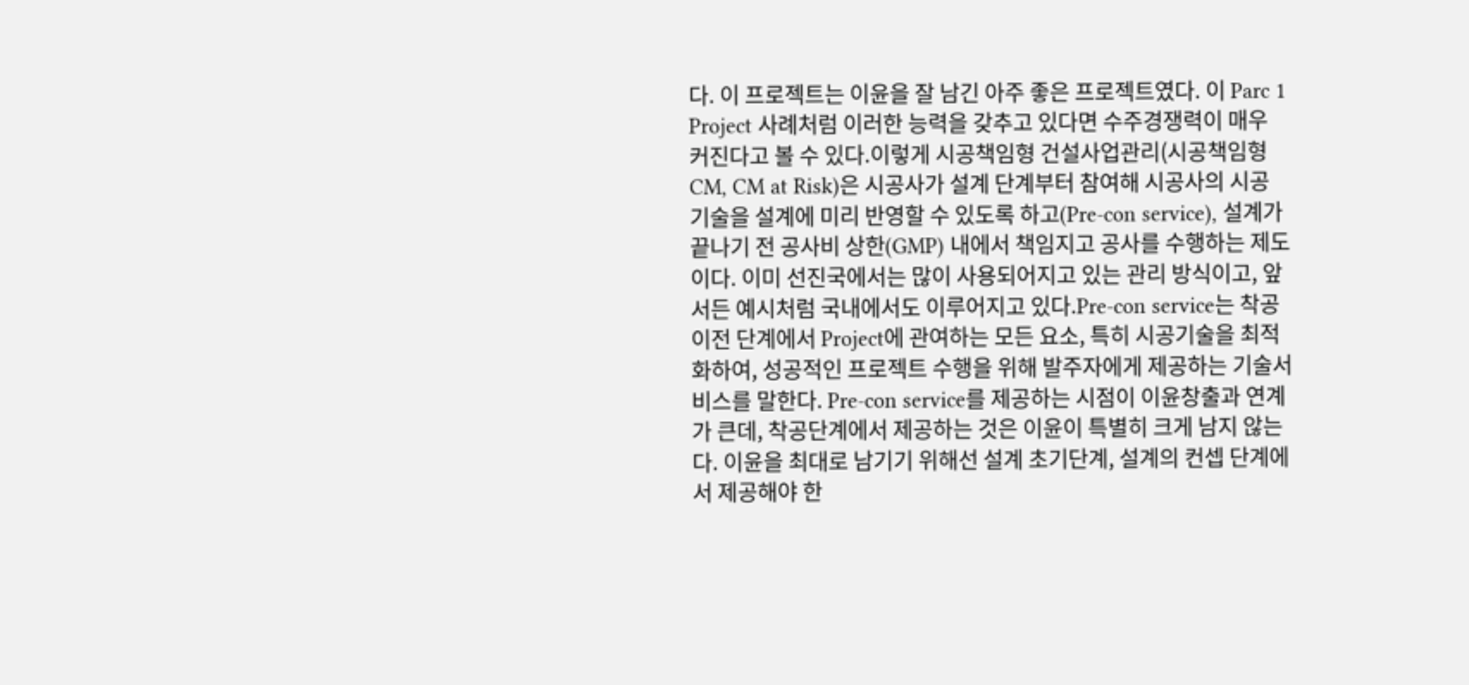다. 이 프로젝트는 이윤을 잘 남긴 아주 좋은 프로젝트였다. 이 Parc 1 Project 사례처럼 이러한 능력을 갖추고 있다면 수주경쟁력이 매우 커진다고 볼 수 있다.이렇게 시공책임형 건설사업관리(시공책임형 CM, CM at Risk)은 시공사가 설계 단계부터 참여해 시공사의 시공 기술을 설계에 미리 반영할 수 있도록 하고(Pre-con service), 설계가 끝나기 전 공사비 상한(GMP) 내에서 책임지고 공사를 수행하는 제도이다. 이미 선진국에서는 많이 사용되어지고 있는 관리 방식이고, 앞서든 예시처럼 국내에서도 이루어지고 있다.Pre-con service는 착공 이전 단계에서 Project에 관여하는 모든 요소, 특히 시공기술을 최적화하여, 성공적인 프로젝트 수행을 위해 발주자에게 제공하는 기술서비스를 말한다. Pre-con service를 제공하는 시점이 이윤창출과 연계가 큰데, 착공단계에서 제공하는 것은 이윤이 특별히 크게 남지 않는다. 이윤을 최대로 남기기 위해선 설계 초기단계, 설계의 컨셉 단계에서 제공해야 한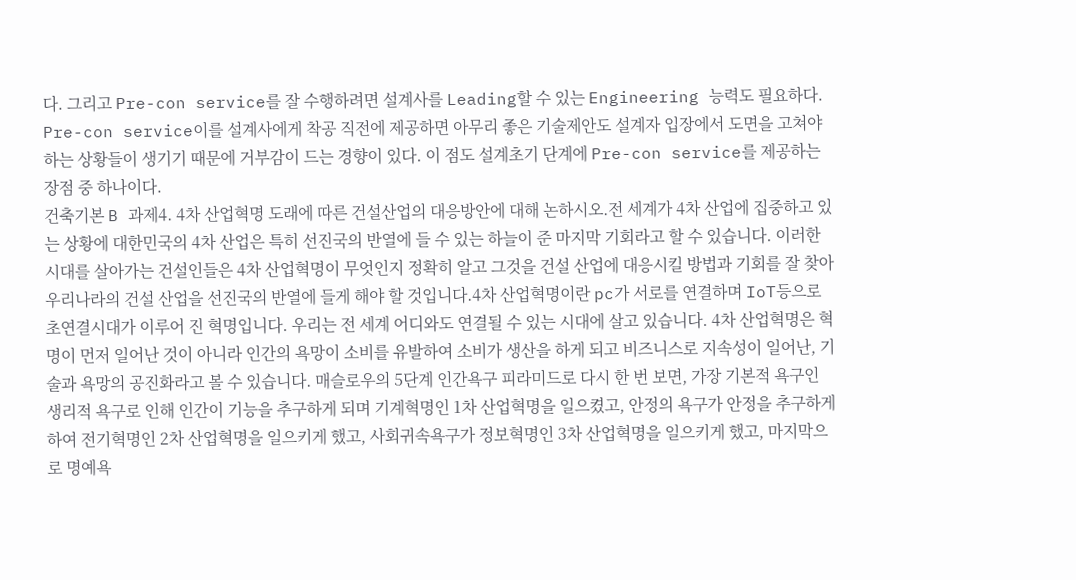다. 그리고 Pre-con service를 잘 수행하려면 설계사를 Leading할 수 있는 Engineering 능력도 필요하다. Pre-con service이를 설계사에게 착공 직전에 제공하면 아무리 좋은 기술제안도 설계자 입장에서 도면을 고쳐야하는 상황들이 생기기 때문에 거부감이 드는 경향이 있다. 이 점도 설계초기 단계에 Pre-con service를 제공하는 장점 중 하나이다.
건축기본 B 과제4. 4차 산업혁명 도래에 따른 건설산업의 대응방안에 대해 논하시오.전 세계가 4차 산업에 집중하고 있는 상황에 대한민국의 4차 산업은 특히 선진국의 반열에 들 수 있는 하늘이 준 마지막 기회라고 할 수 있습니다. 이러한 시대를 살아가는 건설인들은 4차 산업혁명이 무엇인지 정확히 알고 그것을 건설 산업에 대응시킬 방법과 기회를 잘 찾아 우리나라의 건설 산업을 선진국의 반열에 들게 해야 할 것입니다.4차 산업혁명이란 pc가 서로를 연결하며 IoT등으로 초연결시대가 이루어 진 혁명입니다. 우리는 전 세계 어디와도 연결될 수 있는 시대에 살고 있습니다. 4차 산업혁명은 혁명이 먼저 일어난 것이 아니라 인간의 욕망이 소비를 유발하여 소비가 생산을 하게 되고 비즈니스로 지속성이 일어난, 기술과 욕망의 공진화라고 볼 수 있습니다. 매슬로우의 5단계 인간욕구 피라미드로 다시 한 번 보면, 가장 기본적 욕구인 생리적 욕구로 인해 인간이 기능을 추구하게 되며 기계혁명인 1차 산업혁명을 일으켰고, 안정의 욕구가 안정을 추구하게 하여 전기혁명인 2차 산업혁명을 일으키게 했고, 사회귀속욕구가 정보혁명인 3차 산업혁명을 일으키게 했고, 마지막으로 명예욕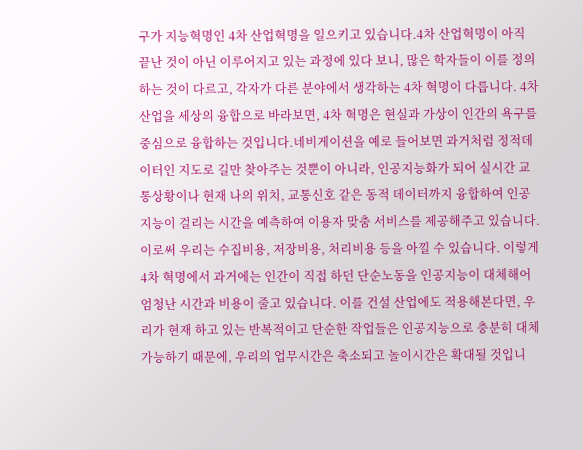구가 지능혁명인 4차 산업혁명을 일으키고 있습니다.4차 산업혁명이 아직 끝난 것이 아닌 이루어지고 있는 과정에 있다 보니, 많은 학자들이 이를 정의하는 것이 다르고, 각자가 다른 분야에서 생각하는 4차 혁명이 다릅니다. 4차 산업을 세상의 융합으로 바라보면, 4차 혁명은 현실과 가상이 인간의 욕구를 중심으로 융합하는 것입니다.네비게이션을 예로 들어보면 과거처럼 정적데이터인 지도로 길만 찾아주는 것뿐이 아니라, 인공지능화가 되어 실시간 교통상황이나 현재 나의 위치, 교통신호 같은 동적 데이터까지 융합하여 인공지능이 걸리는 시간을 예측하여 이용자 맞춤 서비스를 제공해주고 있습니다. 이로써 우리는 수집비용, 저장비용, 처리비용 등을 아낄 수 있습니다. 이렇게 4차 혁명에서 과거에는 인간이 직접 하던 단순노동을 인공지능이 대체해어 엄청난 시간과 비용이 줄고 있습니다. 이를 건설 산업에도 적용해본다면, 우리가 현재 하고 있는 반복적이고 단순한 작업들은 인공지능으로 충분히 대체 가능하기 때문에, 우리의 업무시간은 축소되고 놀이시간은 확대될 것입니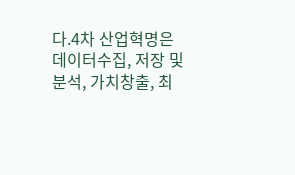다.4차 산업혁명은 데이터수집, 저장 및 분석, 가치창출, 최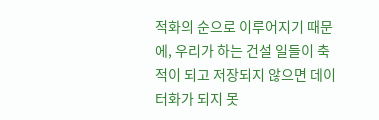적화의 순으로 이루어지기 때문에, 우리가 하는 건설 일들이 축적이 되고 저장되지 않으면 데이터화가 되지 못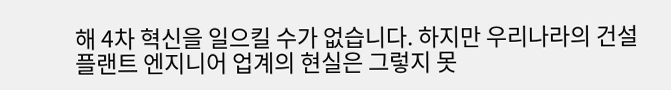해 4차 혁신을 일으킬 수가 없습니다. 하지만 우리나라의 건설플랜트 엔지니어 업계의 현실은 그렇지 못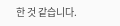한 것 같습니다.